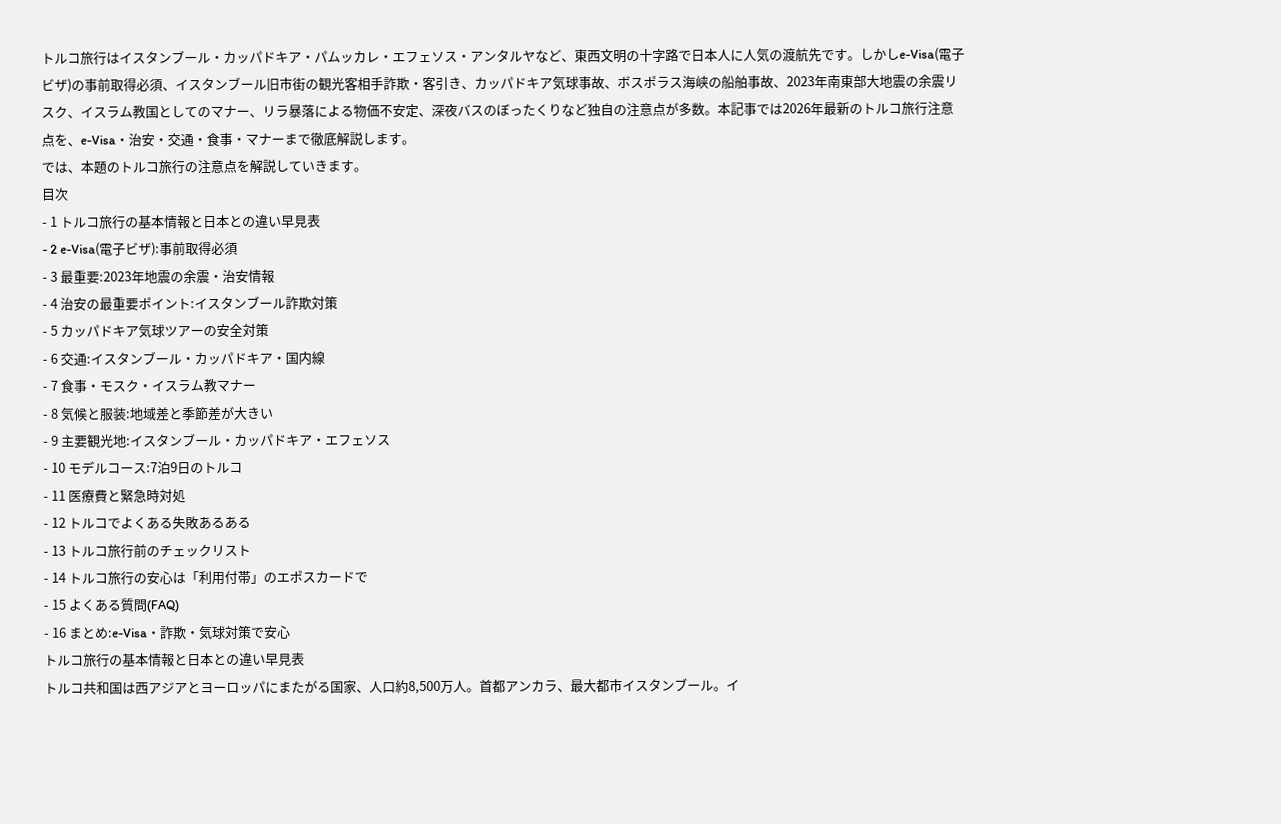トルコ旅行はイスタンブール・カッパドキア・パムッカレ・エフェソス・アンタルヤなど、東西文明の十字路で日本人に人気の渡航先です。しかしe-Visa(電子ビザ)の事前取得必須、イスタンブール旧市街の観光客相手詐欺・客引き、カッパドキア気球事故、ボスポラス海峡の船舶事故、2023年南東部大地震の余震リスク、イスラム教国としてのマナー、リラ暴落による物価不安定、深夜バスのぼったくりなど独自の注意点が多数。本記事では2026年最新のトルコ旅行注意点を、e-Visa・治安・交通・食事・マナーまで徹底解説します。
では、本題のトルコ旅行の注意点を解説していきます。
目次
- 1 トルコ旅行の基本情報と日本との違い早見表
- 2 e-Visa(電子ビザ):事前取得必須
- 3 最重要:2023年地震の余震・治安情報
- 4 治安の最重要ポイント:イスタンブール詐欺対策
- 5 カッパドキア気球ツアーの安全対策
- 6 交通:イスタンブール・カッパドキア・国内線
- 7 食事・モスク・イスラム教マナー
- 8 気候と服装:地域差と季節差が大きい
- 9 主要観光地:イスタンブール・カッパドキア・エフェソス
- 10 モデルコース:7泊9日のトルコ
- 11 医療費と緊急時対処
- 12 トルコでよくある失敗あるある
- 13 トルコ旅行前のチェックリスト
- 14 トルコ旅行の安心は「利用付帯」のエポスカードで
- 15 よくある質問(FAQ)
- 16 まとめ:e-Visa・詐欺・気球対策で安心
トルコ旅行の基本情報と日本との違い早見表
トルコ共和国は西アジアとヨーロッパにまたがる国家、人口約8,500万人。首都アンカラ、最大都市イスタンブール。イ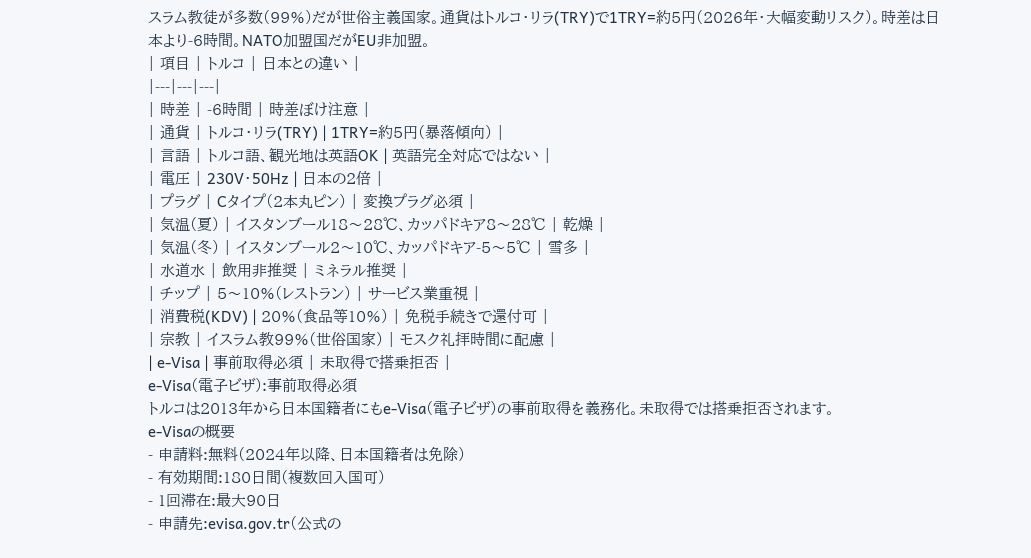スラム教徒が多数(99%)だが世俗主義国家。通貨はトルコ・リラ(TRY)で1TRY=約5円(2026年・大幅変動リスク)。時差は日本より-6時間。NATO加盟国だがEU非加盟。
| 項目 | トルコ | 日本との違い |
|---|---|---|
| 時差 | -6時間 | 時差ぼけ注意 |
| 通貨 | トルコ・リラ(TRY) | 1TRY=約5円(暴落傾向) |
| 言語 | トルコ語、観光地は英語OK | 英語完全対応ではない |
| 電圧 | 230V・50Hz | 日本の2倍 |
| プラグ | Cタイプ(2本丸ピン) | 変換プラグ必須 |
| 気温(夏) | イスタンブール18〜28℃、カッパドキア8〜28℃ | 乾燥 |
| 気温(冬) | イスタンブール2〜10℃、カッパドキア-5〜5℃ | 雪多 |
| 水道水 | 飲用非推奨 | ミネラル推奨 |
| チップ | 5〜10%(レストラン) | サービス業重視 |
| 消費税(KDV) | 20%(食品等10%) | 免税手続きで還付可 |
| 宗教 | イスラム教99%(世俗国家) | モスク礼拝時間に配慮 |
| e-Visa | 事前取得必須 | 未取得で搭乗拒否 |
e-Visa(電子ビザ):事前取得必須
トルコは2013年から日本国籍者にもe-Visa(電子ビザ)の事前取得を義務化。未取得では搭乗拒否されます。
e-Visaの概要
- 申請料:無料(2024年以降、日本国籍者は免除)
- 有効期間:180日間(複数回入国可)
- 1回滞在:最大90日
- 申請先:evisa.gov.tr(公式の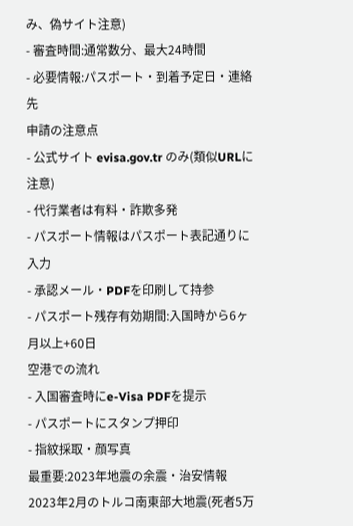み、偽サイト注意)
- 審査時間:通常数分、最大24時間
- 必要情報:パスポート・到着予定日・連絡先
申請の注意点
- 公式サイト evisa.gov.tr のみ(類似URLに注意)
- 代行業者は有料・詐欺多発
- パスポート情報はパスポート表記通りに入力
- 承認メール・PDFを印刷して持参
- パスポート残存有効期間:入国時から6ヶ月以上+60日
空港での流れ
- 入国審査時にe-Visa PDFを提示
- パスポートにスタンプ押印
- 指紋採取・顔写真
最重要:2023年地震の余震・治安情報
2023年2月のトルコ南東部大地震(死者5万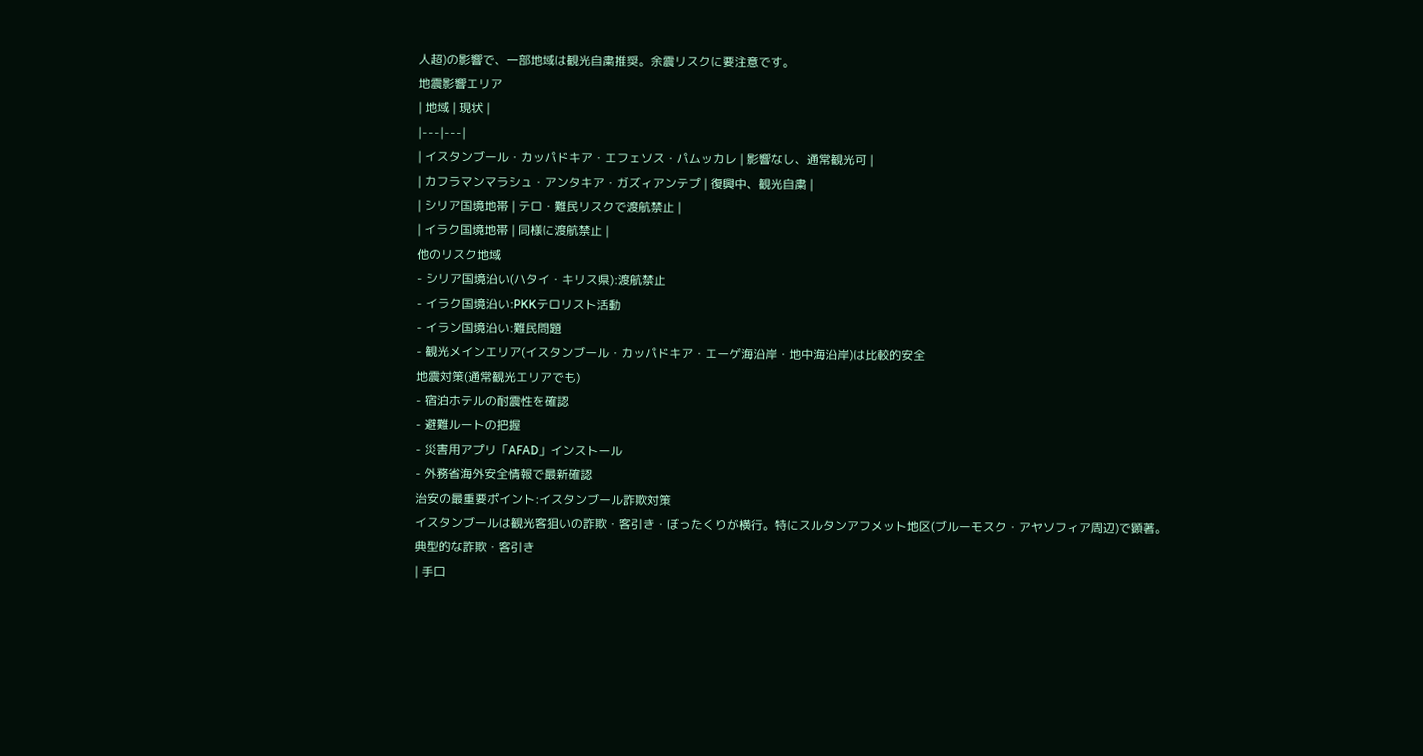人超)の影響で、一部地域は観光自粛推奨。余震リスクに要注意です。
地震影響エリア
| 地域 | 現状 |
|---|---|
| イスタンブール・カッパドキア・エフェソス・パムッカレ | 影響なし、通常観光可 |
| カフラマンマラシュ・アンタキア・ガズィアンテプ | 復興中、観光自粛 |
| シリア国境地帯 | テロ・難民リスクで渡航禁止 |
| イラク国境地帯 | 同様に渡航禁止 |
他のリスク地域
- シリア国境沿い(ハタイ・キリス県):渡航禁止
- イラク国境沿い:PKKテロリスト活動
- イラン国境沿い:難民問題
- 観光メインエリア(イスタンブール・カッパドキア・エーゲ海沿岸・地中海沿岸)は比較的安全
地震対策(通常観光エリアでも)
- 宿泊ホテルの耐震性を確認
- 避難ルートの把握
- 災害用アプリ「AFAD」インストール
- 外務省海外安全情報で最新確認
治安の最重要ポイント:イスタンブール詐欺対策
イスタンブールは観光客狙いの詐欺・客引き・ぼったくりが横行。特にスルタンアフメット地区(ブルーモスク・アヤソフィア周辺)で顕著。
典型的な詐欺・客引き
| 手口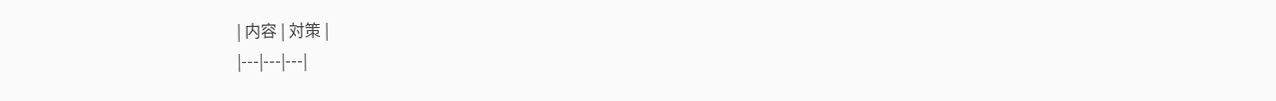| 内容 | 対策 |
|---|---|---|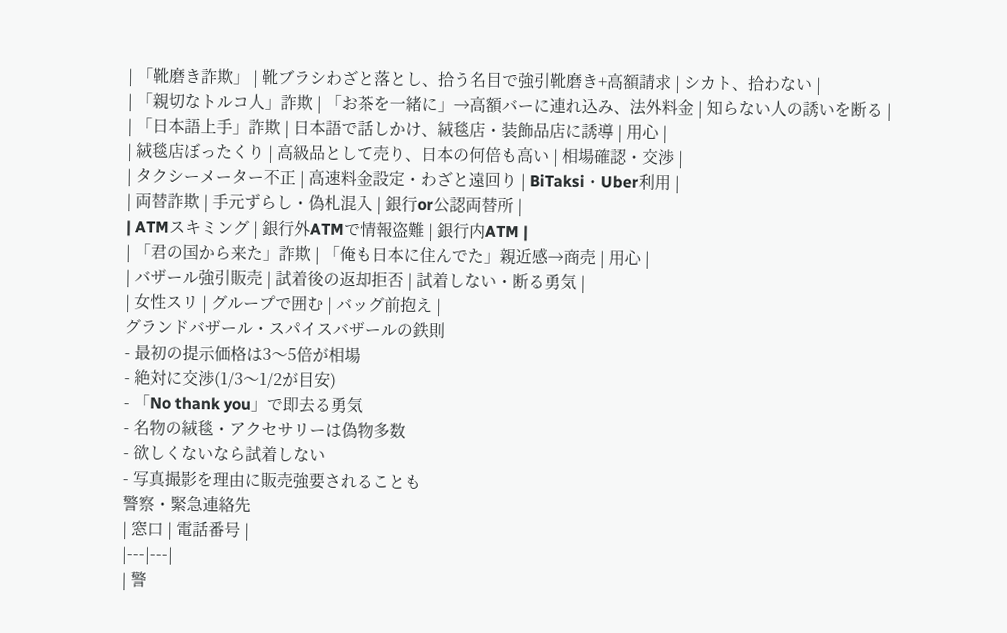| 「靴磨き詐欺」 | 靴ブラシわざと落とし、拾う名目で強引靴磨き+高額請求 | シカト、拾わない |
| 「親切なトルコ人」詐欺 | 「お茶を一緒に」→高額バーに連れ込み、法外料金 | 知らない人の誘いを断る |
| 「日本語上手」詐欺 | 日本語で話しかけ、絨毯店・装飾品店に誘導 | 用心 |
| 絨毯店ぼったくり | 高級品として売り、日本の何倍も高い | 相場確認・交渉 |
| タクシーメーター不正 | 高速料金設定・わざと遠回り | BiTaksi・Uber利用 |
| 両替詐欺 | 手元ずらし・偽札混入 | 銀行or公認両替所 |
| ATMスキミング | 銀行外ATMで情報盗難 | 銀行内ATM |
| 「君の国から来た」詐欺 | 「俺も日本に住んでた」親近感→商売 | 用心 |
| バザール強引販売 | 試着後の返却拒否 | 試着しない・断る勇気 |
| 女性スリ | グループで囲む | バッグ前抱え |
グランドバザール・スパイスバザールの鉄則
- 最初の提示価格は3〜5倍が相場
- 絶対に交渉(1/3〜1/2が目安)
- 「No thank you」で即去る勇気
- 名物の絨毯・アクセサリーは偽物多数
- 欲しくないなら試着しない
- 写真撮影を理由に販売強要されることも
警察・緊急連絡先
| 窓口 | 電話番号 |
|---|---|
| 警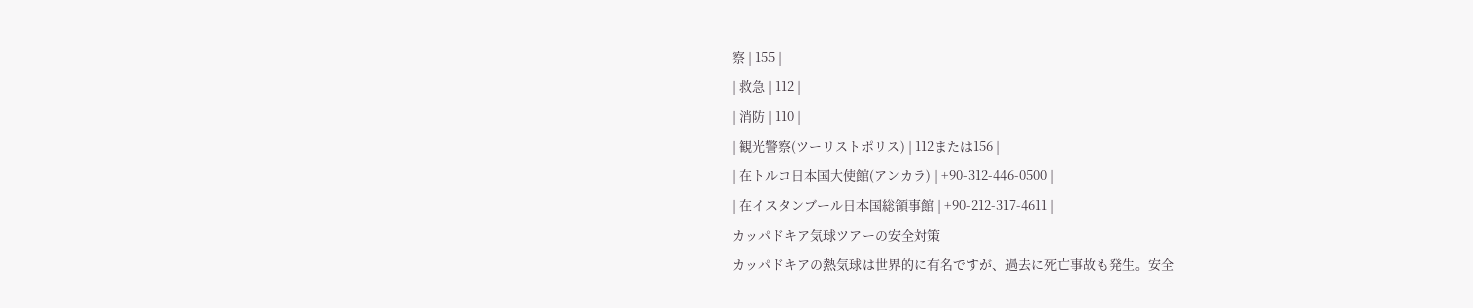察 | 155 |
| 救急 | 112 |
| 消防 | 110 |
| 観光警察(ツーリストポリス) | 112または156 |
| 在トルコ日本国大使館(アンカラ) | +90-312-446-0500 |
| 在イスタンブール日本国総領事館 | +90-212-317-4611 |
カッパドキア気球ツアーの安全対策
カッパドキアの熱気球は世界的に有名ですが、過去に死亡事故も発生。安全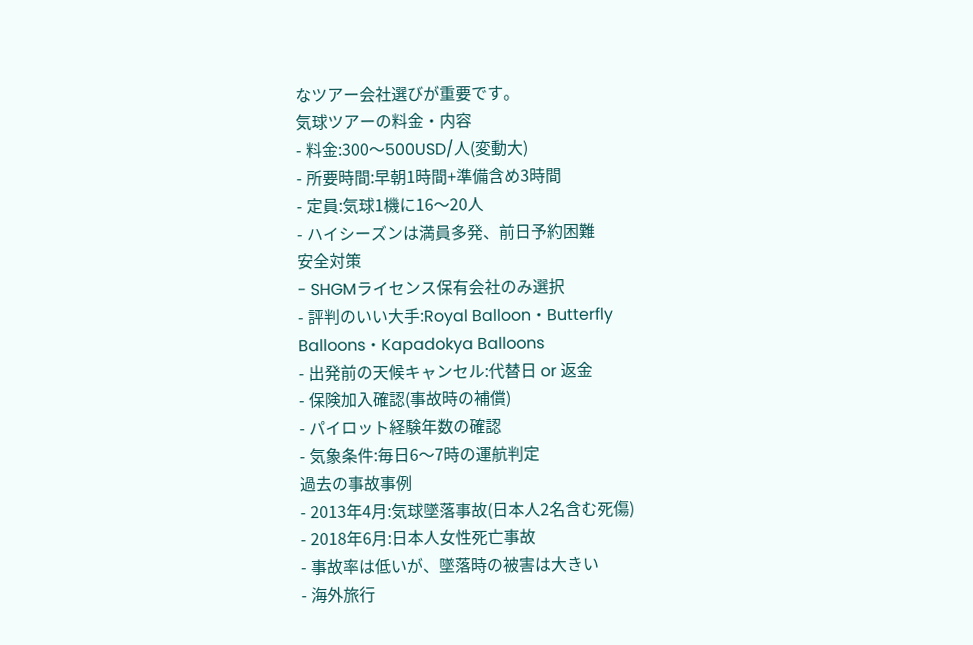なツアー会社選びが重要です。
気球ツアーの料金・内容
- 料金:300〜500USD/人(変動大)
- 所要時間:早朝1時間+準備含め3時間
- 定員:気球1機に16〜20人
- ハイシーズンは満員多発、前日予約困難
安全対策
- SHGMライセンス保有会社のみ選択
- 評判のいい大手:Royal Balloon・Butterfly Balloons・Kapadokya Balloons
- 出発前の天候キャンセル:代替日 or 返金
- 保険加入確認(事故時の補償)
- パイロット経験年数の確認
- 気象条件:毎日6〜7時の運航判定
過去の事故事例
- 2013年4月:気球墜落事故(日本人2名含む死傷)
- 2018年6月:日本人女性死亡事故
- 事故率は低いが、墜落時の被害は大きい
- 海外旅行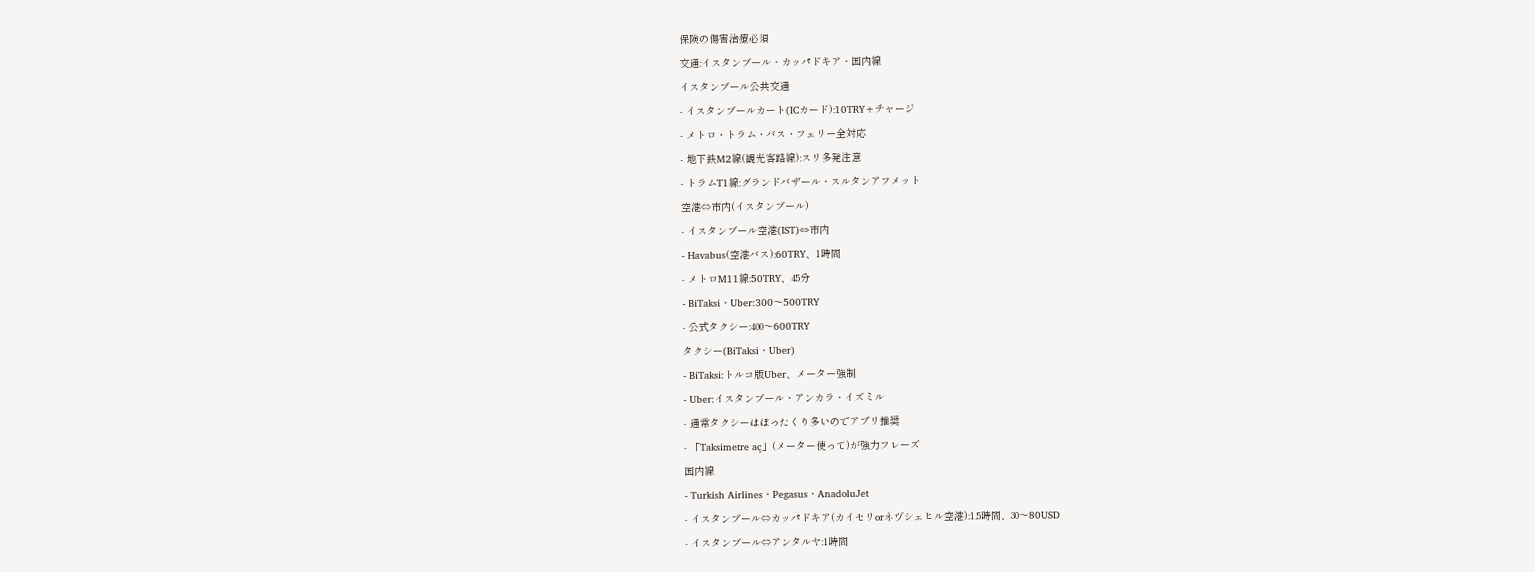保険の傷害治療必須
交通:イスタンブール・カッパドキア・国内線
イスタンブール公共交通
- イスタンブールカート(ICカード):10TRY+チャージ
- メトロ・トラム・バス・フェリー全対応
- 地下鉄M2線(観光客路線):スリ多発注意
- トラムT1線:グランドバザール・スルタンアフメット
空港⇔市内(イスタンブール)
- イスタンブール空港(IST)⇔市内
- Havabus(空港バス):60TRY、1時間
- メトロM11線:50TRY、45分
- BiTaksi・Uber:300〜500TRY
- 公式タクシー:400〜600TRY
タクシー(BiTaksi・Uber)
- BiTaksi:トルコ版Uber、メーター強制
- Uber:イスタンブール・アンカラ・イズミル
- 通常タクシーはぼったくり多いのでアプリ推奨
- 「Taksimetre aç」(メーター使って)が強力フレーズ
国内線
- Turkish Airlines・Pegasus・AnadoluJet
- イスタンブール⇔カッパドキア(カイセリorネヴシェヒル空港):1.5時間、30〜80USD
- イスタンブール⇔アンタルヤ:1時間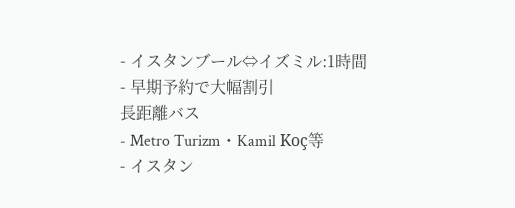- イスタンブール⇔イズミル:1時間
- 早期予約で大幅割引
長距離バス
- Metro Turizm・Kamil Koç等
- イスタン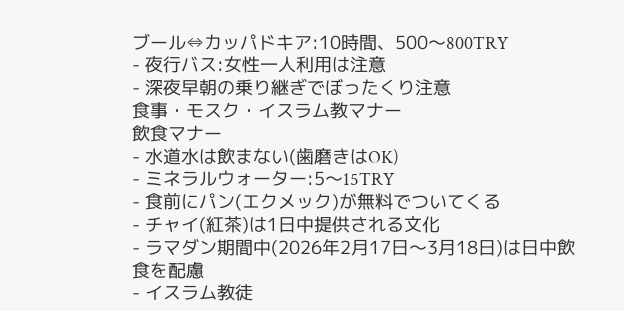ブール⇔カッパドキア:10時間、500〜800TRY
- 夜行バス:女性一人利用は注意
- 深夜早朝の乗り継ぎでぼったくり注意
食事・モスク・イスラム教マナー
飲食マナー
- 水道水は飲まない(歯磨きはOK)
- ミネラルウォーター:5〜15TRY
- 食前にパン(エクメック)が無料でついてくる
- チャイ(紅茶)は1日中提供される文化
- ラマダン期間中(2026年2月17日〜3月18日)は日中飲食を配慮
- イスラム教徒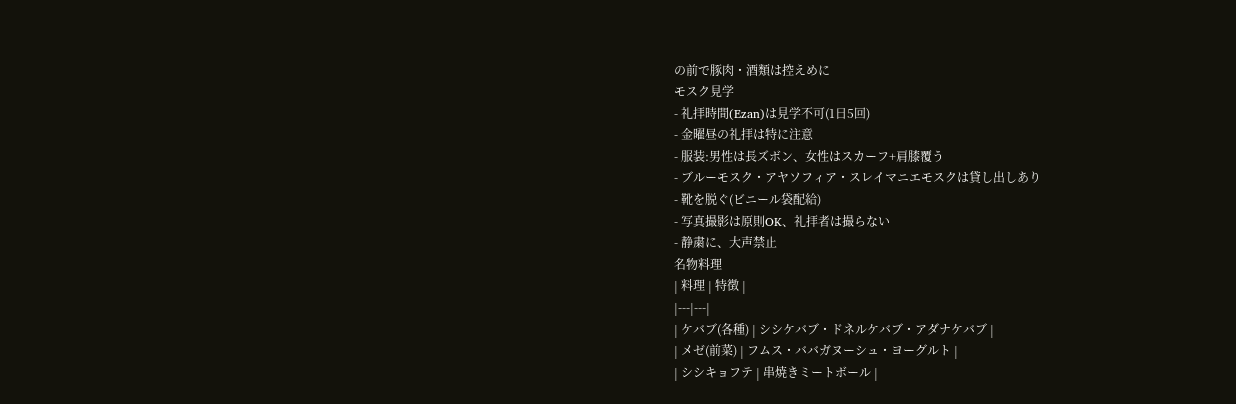の前で豚肉・酒類は控えめに
モスク見学
- 礼拝時間(Ezan)は見学不可(1日5回)
- 金曜昼の礼拝は特に注意
- 服装:男性は長ズボン、女性はスカーフ+肩膝覆う
- ブルーモスク・アヤソフィア・スレイマニエモスクは貸し出しあり
- 靴を脱ぐ(ビニール袋配給)
- 写真撮影は原則OK、礼拝者は撮らない
- 静粛に、大声禁止
名物料理
| 料理 | 特徴 |
|---|---|
| ケバブ(各種) | シシケバブ・ドネルケバブ・アダナケバブ |
| メゼ(前菜) | フムス・ババガヌーシュ・ヨーグルト |
| シシキョフテ | 串焼きミートボール |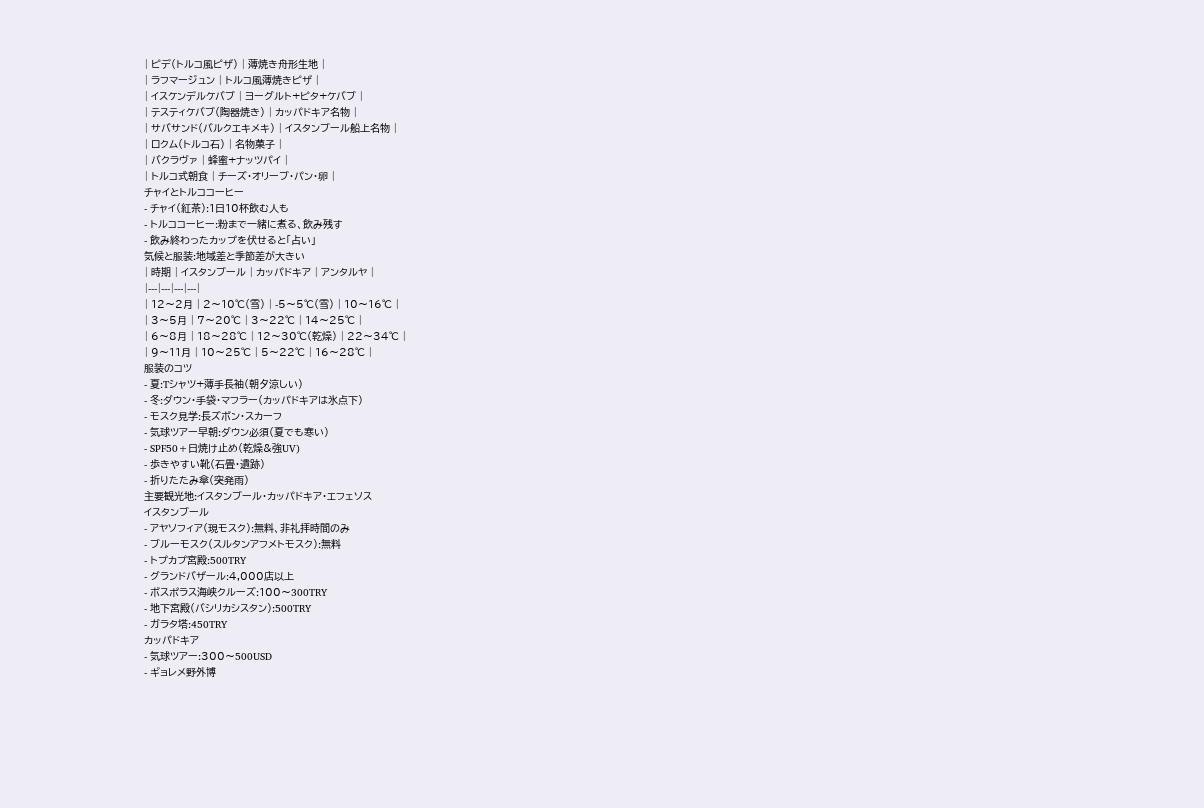| ピデ(トルコ風ピザ) | 薄焼き舟形生地 |
| ラフマージュン | トルコ風薄焼きピザ |
| イスケンデルケバブ | ヨーグルト+ピタ+ケバブ |
| テスティケバブ(陶器焼き) | カッパドキア名物 |
| サバサンド(バルクエキメキ) | イスタンブール船上名物 |
| ロクム(トルコ石) | 名物菓子 |
| バクラヴァ | 蜂蜜+ナッツパイ |
| トルコ式朝食 | チーズ・オリーブ・パン・卵 |
チャイとトルココーヒー
- チャイ(紅茶):1日10杯飲む人も
- トルココーヒー:粉まで一緒に煮る、飲み残す
- 飲み終わったカップを伏せると「占い」
気候と服装:地域差と季節差が大きい
| 時期 | イスタンブール | カッパドキア | アンタルヤ |
|---|---|---|---|
| 12〜2月 | 2〜10℃(雪) | -5〜5℃(雪) | 10〜16℃ |
| 3〜5月 | 7〜20℃ | 3〜22℃ | 14〜25℃ |
| 6〜8月 | 18〜28℃ | 12〜30℃(乾燥) | 22〜34℃ |
| 9〜11月 | 10〜25℃ | 5〜22℃ | 16〜28℃ |
服装のコツ
- 夏:Tシャツ+薄手長袖(朝夕涼しい)
- 冬:ダウン・手袋・マフラー(カッパドキアは氷点下)
- モスク見学:長ズボン・スカーフ
- 気球ツアー早朝:ダウン必須(夏でも寒い)
- SPF50+日焼け止め(乾燥&強UV)
- 歩きやすい靴(石畳・遺跡)
- 折りたたみ傘(突発雨)
主要観光地:イスタンブール・カッパドキア・エフェソス
イスタンブール
- アヤソフィア(現モスク):無料、非礼拝時間のみ
- ブルーモスク(スルタンアフメトモスク):無料
- トプカプ宮殿:500TRY
- グランドバザール:4,000店以上
- ボスポラス海峡クルーズ:100〜300TRY
- 地下宮殿(バシリカシスタン):500TRY
- ガラタ塔:450TRY
カッパドキア
- 気球ツアー:300〜500USD
- ギョレメ野外博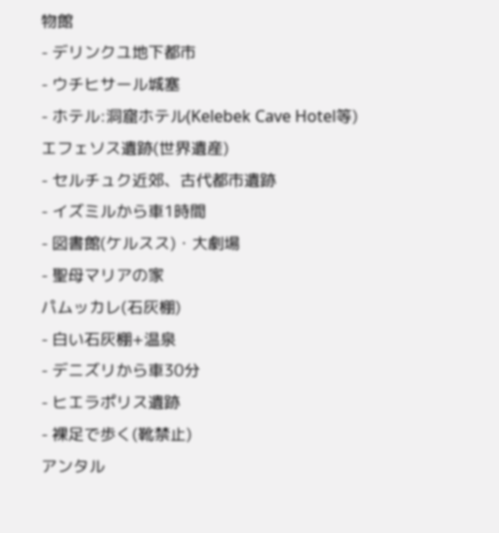物館
- デリンクユ地下都市
- ウチヒサール城塞
- ホテル:洞窟ホテル(Kelebek Cave Hotel等)
エフェソス遺跡(世界遺産)
- セルチュク近郊、古代都市遺跡
- イズミルから車1時間
- 図書館(ケルスス)・大劇場
- 聖母マリアの家
パムッカレ(石灰棚)
- 白い石灰棚+温泉
- デニズリから車30分
- ヒエラポリス遺跡
- 裸足で歩く(靴禁止)
アンタル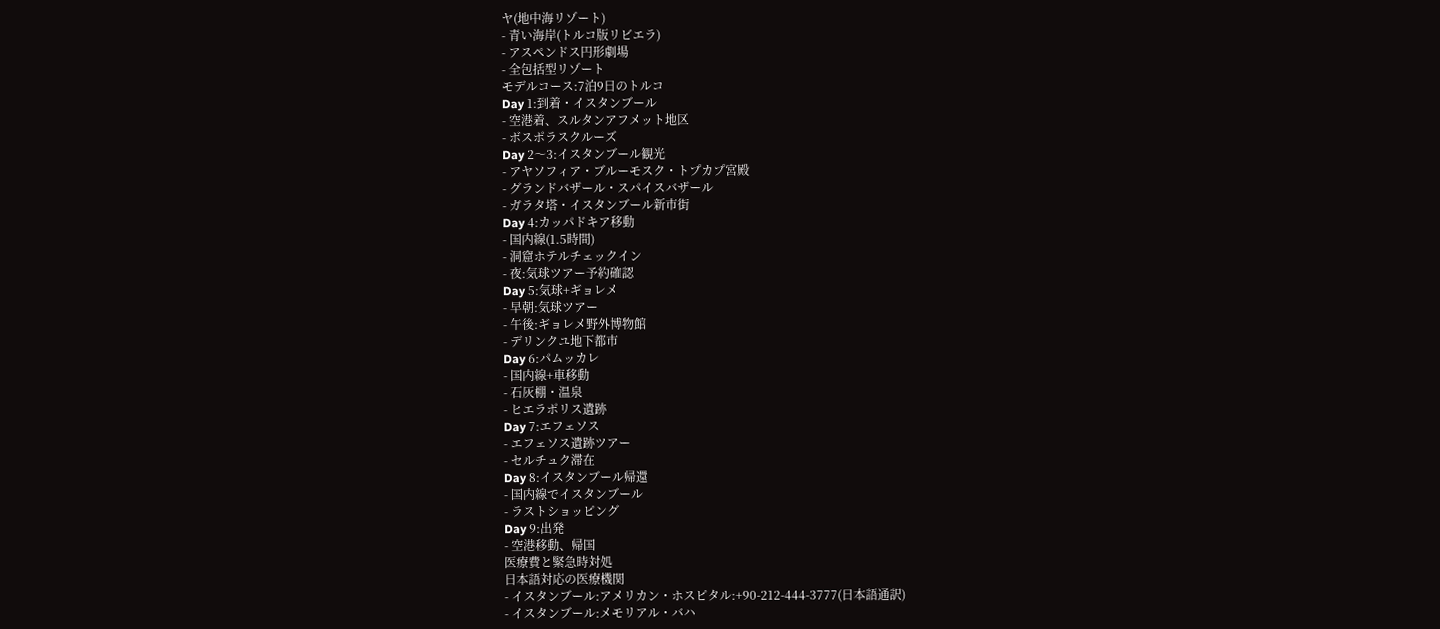ヤ(地中海リゾート)
- 青い海岸(トルコ版リビエラ)
- アスペンドス円形劇場
- 全包括型リゾート
モデルコース:7泊9日のトルコ
Day 1:到着・イスタンブール
- 空港着、スルタンアフメット地区
- ボスポラスクルーズ
Day 2〜3:イスタンブール観光
- アヤソフィア・ブルーモスク・トプカプ宮殿
- グランドバザール・スパイスバザール
- ガラタ塔・イスタンブール新市街
Day 4:カッパドキア移動
- 国内線(1.5時間)
- 洞窟ホテルチェックイン
- 夜:気球ツアー予約確認
Day 5:気球+ギョレメ
- 早朝:気球ツアー
- 午後:ギョレメ野外博物館
- デリンクユ地下都市
Day 6:パムッカレ
- 国内線+車移動
- 石灰棚・温泉
- ヒエラポリス遺跡
Day 7:エフェソス
- エフェソス遺跡ツアー
- セルチュク滞在
Day 8:イスタンブール帰還
- 国内線でイスタンブール
- ラストショッピング
Day 9:出発
- 空港移動、帰国
医療費と緊急時対処
日本語対応の医療機関
- イスタンブール:アメリカン・ホスピタル:+90-212-444-3777(日本語通訳)
- イスタンブール:メモリアル・バハ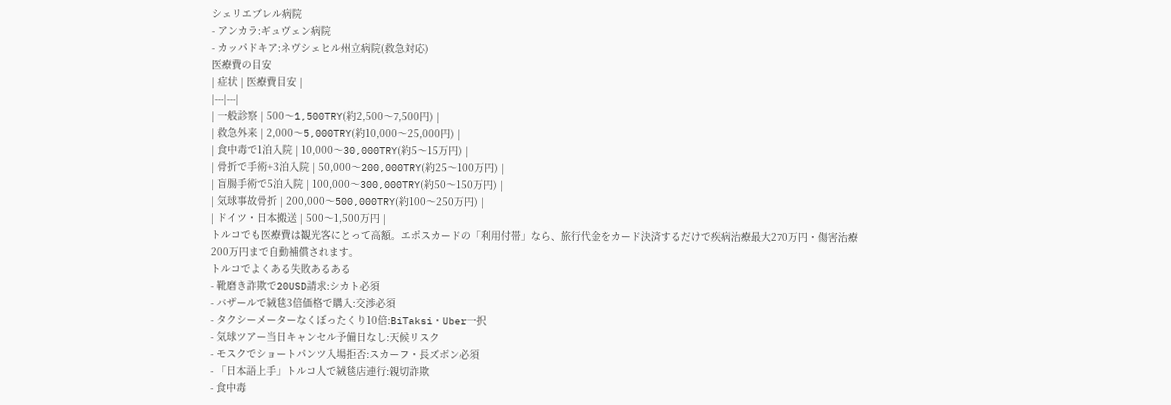シェリエブレル病院
- アンカラ:ギュヴェン病院
- カッパドキア:ネヴシェヒル州立病院(救急対応)
医療費の目安
| 症状 | 医療費目安 |
|---|---|
| 一般診察 | 500〜1,500TRY(約2,500〜7,500円) |
| 救急外来 | 2,000〜5,000TRY(約10,000〜25,000円) |
| 食中毒で1泊入院 | 10,000〜30,000TRY(約5〜15万円) |
| 骨折で手術+3泊入院 | 50,000〜200,000TRY(約25〜100万円) |
| 盲腸手術で5泊入院 | 100,000〜300,000TRY(約50〜150万円) |
| 気球事故骨折 | 200,000〜500,000TRY(約100〜250万円) |
| ドイツ・日本搬送 | 500〜1,500万円 |
トルコでも医療費は観光客にとって高額。エポスカードの「利用付帯」なら、旅行代金をカード決済するだけで疾病治療最大270万円・傷害治療200万円まで自動補償されます。
トルコでよくある失敗あるある
- 靴磨き詐欺で20USD請求:シカト必須
- バザールで絨毯3倍価格で購入:交渉必須
- タクシーメーターなくぼったくり10倍:BiTaksi・Uber一択
- 気球ツアー当日キャンセル予備日なし:天候リスク
- モスクでショートパンツ入場拒否:スカーフ・長ズボン必須
- 「日本語上手」トルコ人で絨毯店連行:親切詐欺
- 食中毒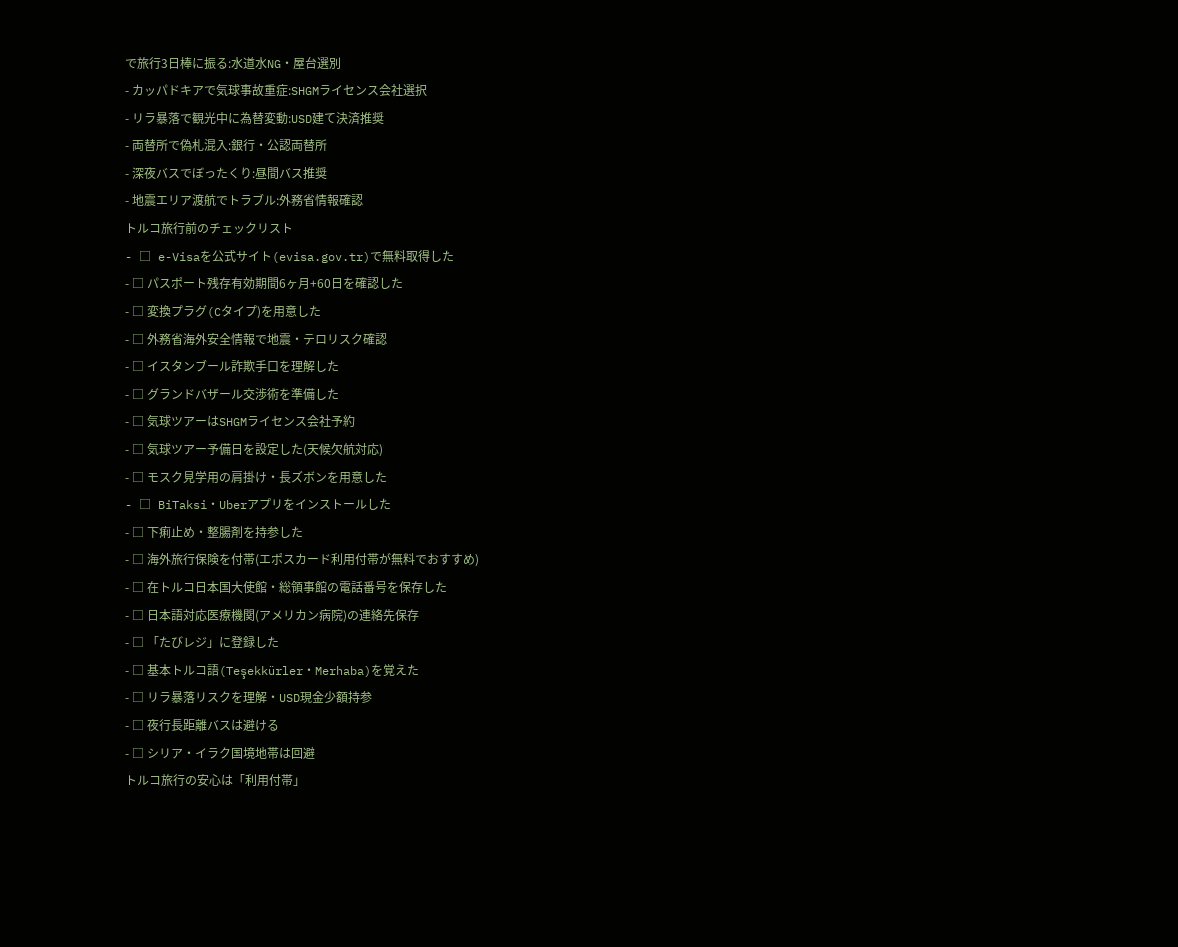で旅行3日棒に振る:水道水NG・屋台選別
- カッパドキアで気球事故重症:SHGMライセンス会社選択
- リラ暴落で観光中に為替変動:USD建て決済推奨
- 両替所で偽札混入:銀行・公認両替所
- 深夜バスでぼったくり:昼間バス推奨
- 地震エリア渡航でトラブル:外務省情報確認
トルコ旅行前のチェックリスト
- □ e-Visaを公式サイト(evisa.gov.tr)で無料取得した
- □ パスポート残存有効期間6ヶ月+60日を確認した
- □ 変換プラグ(Cタイプ)を用意した
- □ 外務省海外安全情報で地震・テロリスク確認
- □ イスタンブール詐欺手口を理解した
- □ グランドバザール交渉術を準備した
- □ 気球ツアーはSHGMライセンス会社予約
- □ 気球ツアー予備日を設定した(天候欠航対応)
- □ モスク見学用の肩掛け・長ズボンを用意した
- □ BiTaksi・Uberアプリをインストールした
- □ 下痢止め・整腸剤を持参した
- □ 海外旅行保険を付帯(エポスカード利用付帯が無料でおすすめ)
- □ 在トルコ日本国大使館・総領事館の電話番号を保存した
- □ 日本語対応医療機関(アメリカン病院)の連絡先保存
- □ 「たびレジ」に登録した
- □ 基本トルコ語(Teşekkürler・Merhaba)を覚えた
- □ リラ暴落リスクを理解・USD現金少額持参
- □ 夜行長距離バスは避ける
- □ シリア・イラク国境地帯は回避
トルコ旅行の安心は「利用付帯」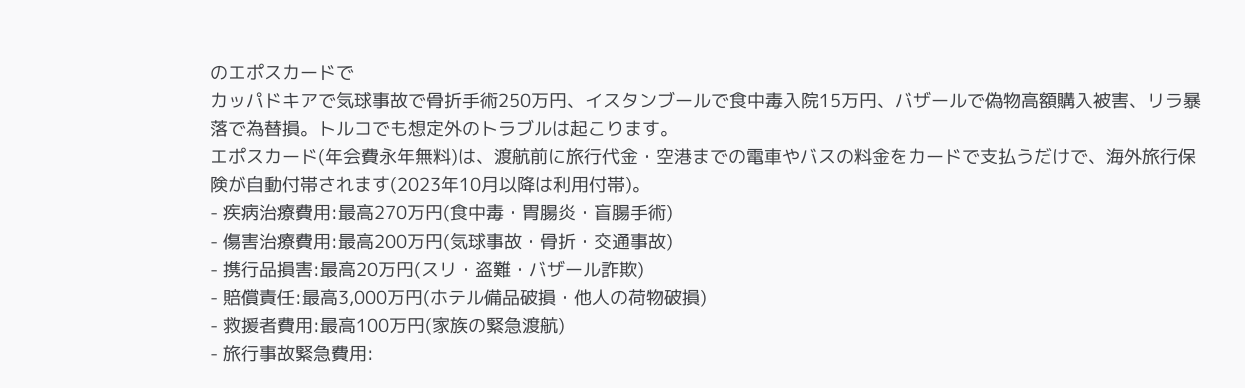のエポスカードで
カッパドキアで気球事故で骨折手術250万円、イスタンブールで食中毒入院15万円、バザールで偽物高額購入被害、リラ暴落で為替損。トルコでも想定外のトラブルは起こります。
エポスカード(年会費永年無料)は、渡航前に旅行代金・空港までの電車やバスの料金をカードで支払うだけで、海外旅行保険が自動付帯されます(2023年10月以降は利用付帯)。
- 疾病治療費用:最高270万円(食中毒・胃腸炎・盲腸手術)
- 傷害治療費用:最高200万円(気球事故・骨折・交通事故)
- 携行品損害:最高20万円(スリ・盗難・バザール詐欺)
- 賠償責任:最高3,000万円(ホテル備品破損・他人の荷物破損)
- 救援者費用:最高100万円(家族の緊急渡航)
- 旅行事故緊急費用: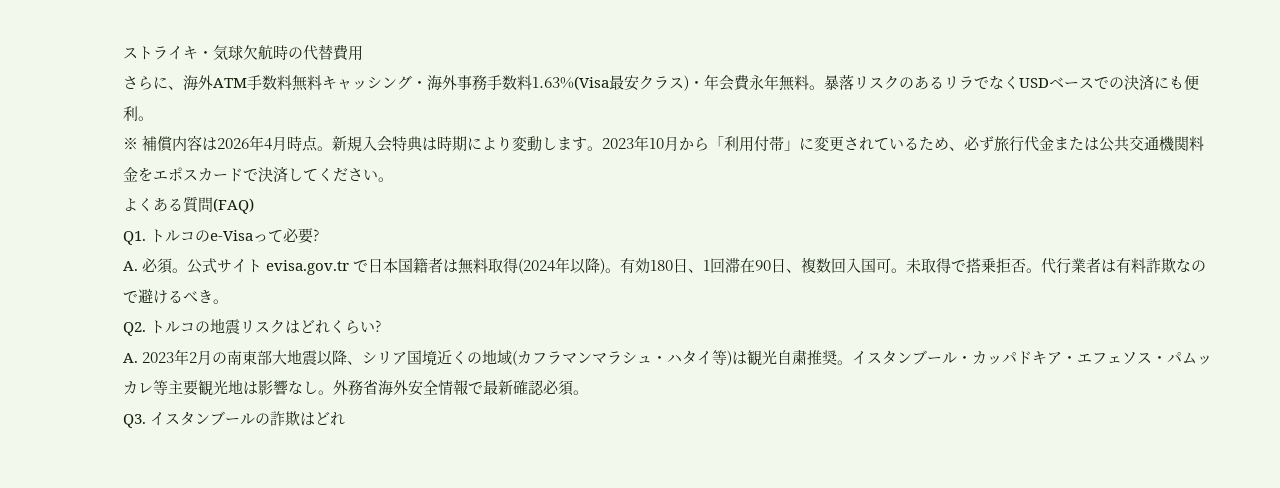ストライキ・気球欠航時の代替費用
さらに、海外ATM手数料無料キャッシング・海外事務手数料1.63%(Visa最安クラス)・年会費永年無料。暴落リスクのあるリラでなくUSDベースでの決済にも便利。
※ 補償内容は2026年4月時点。新規入会特典は時期により変動します。2023年10月から「利用付帯」に変更されているため、必ず旅行代金または公共交通機関料金をエポスカードで決済してください。
よくある質問(FAQ)
Q1. トルコのe-Visaって必要?
A. 必須。公式サイト evisa.gov.tr で日本国籍者は無料取得(2024年以降)。有効180日、1回滞在90日、複数回入国可。未取得で搭乗拒否。代行業者は有料詐欺なので避けるべき。
Q2. トルコの地震リスクはどれくらい?
A. 2023年2月の南東部大地震以降、シリア国境近くの地域(カフラマンマラシュ・ハタイ等)は観光自粛推奨。イスタンブール・カッパドキア・エフェソス・パムッカレ等主要観光地は影響なし。外務省海外安全情報で最新確認必須。
Q3. イスタンブールの詐欺はどれ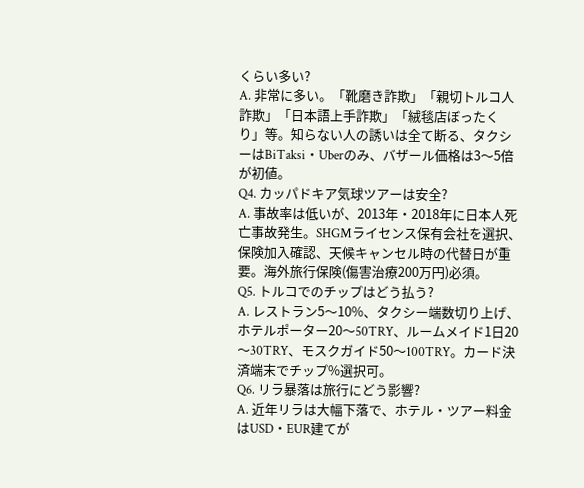くらい多い?
A. 非常に多い。「靴磨き詐欺」「親切トルコ人詐欺」「日本語上手詐欺」「絨毯店ぼったくり」等。知らない人の誘いは全て断る、タクシーはBiTaksi・Uberのみ、バザール価格は3〜5倍が初値。
Q4. カッパドキア気球ツアーは安全?
A. 事故率は低いが、2013年・2018年に日本人死亡事故発生。SHGMライセンス保有会社を選択、保険加入確認、天候キャンセル時の代替日が重要。海外旅行保険(傷害治療200万円)必須。
Q5. トルコでのチップはどう払う?
A. レストラン5〜10%、タクシー端数切り上げ、ホテルポーター20〜50TRY、ルームメイド1日20〜30TRY、モスクガイド50〜100TRY。カード決済端末でチップ%選択可。
Q6. リラ暴落は旅行にどう影響?
A. 近年リラは大幅下落で、ホテル・ツアー料金はUSD・EUR建てが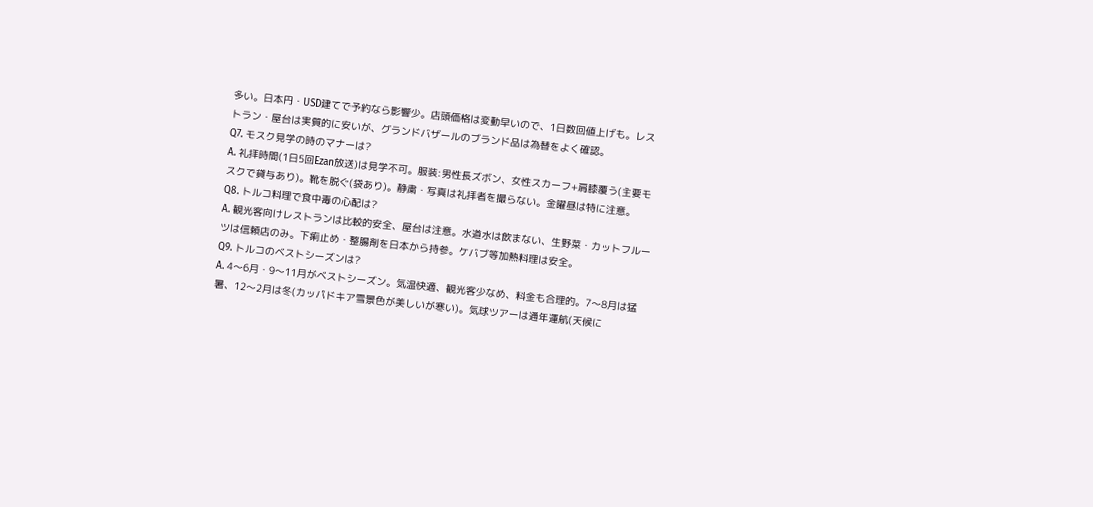多い。日本円・USD建てで予約なら影響少。店頭価格は変動早いので、1日数回値上げも。レストラン・屋台は実質的に安いが、グランドバザールのブランド品は為替をよく確認。
Q7. モスク見学の時のマナーは?
A. 礼拝時間(1日5回Ezan放送)は見学不可。服装:男性長ズボン、女性スカーフ+肩膝覆う(主要モスクで貸与あり)。靴を脱ぐ(袋あり)。静粛・写真は礼拝者を撮らない。金曜昼は特に注意。
Q8. トルコ料理で食中毒の心配は?
A. 観光客向けレストランは比較的安全、屋台は注意。水道水は飲まない、生野菜・カットフルーツは信頼店のみ。下痢止め・整腸剤を日本から持参。ケバブ等加熱料理は安全。
Q9. トルコのベストシーズンは?
A. 4〜6月・9〜11月がベストシーズン。気温快適、観光客少なめ、料金も合理的。7〜8月は猛暑、12〜2月は冬(カッパドキア雪景色が美しいが寒い)。気球ツアーは通年運航(天候に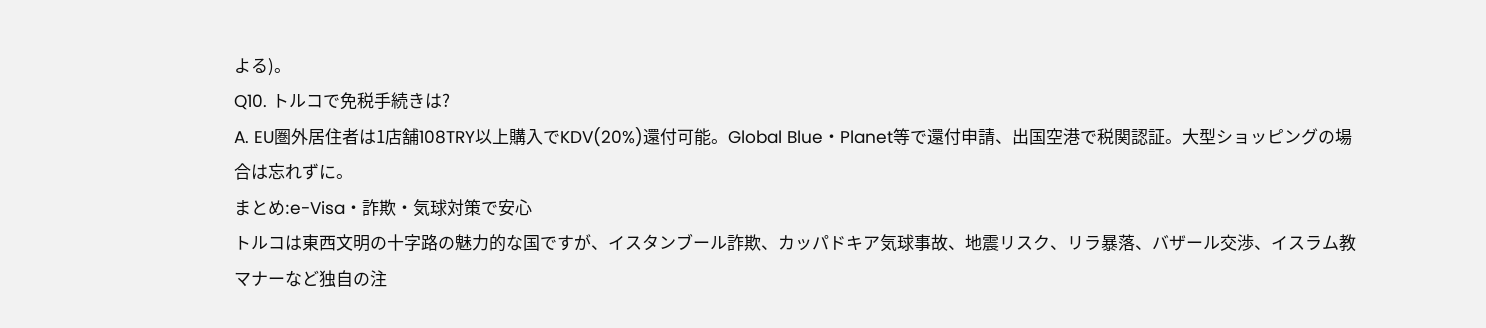よる)。
Q10. トルコで免税手続きは?
A. EU圏外居住者は1店舗108TRY以上購入でKDV(20%)還付可能。Global Blue・Planet等で還付申請、出国空港で税関認証。大型ショッピングの場合は忘れずに。
まとめ:e-Visa・詐欺・気球対策で安心
トルコは東西文明の十字路の魅力的な国ですが、イスタンブール詐欺、カッパドキア気球事故、地震リスク、リラ暴落、バザール交渉、イスラム教マナーなど独自の注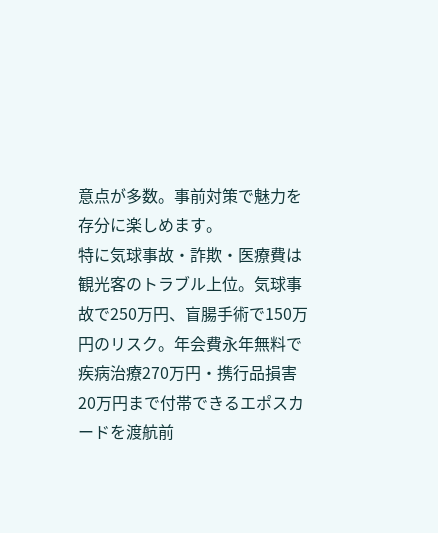意点が多数。事前対策で魅力を存分に楽しめます。
特に気球事故・詐欺・医療費は観光客のトラブル上位。気球事故で250万円、盲腸手術で150万円のリスク。年会費永年無料で疾病治療270万円・携行品損害20万円まで付帯できるエポスカードを渡航前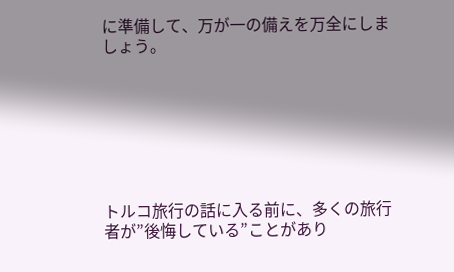に準備して、万が一の備えを万全にしましょう。







トルコ旅行の話に入る前に、多くの旅行者が”後悔している”ことがあり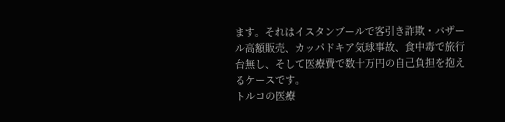ます。それはイスタンブールで客引き詐欺・バザール高額販売、カッパドキア気球事故、食中毒で旅行台無し、そして医療費で数十万円の自己負担を抱えるケースです。
トルコの医療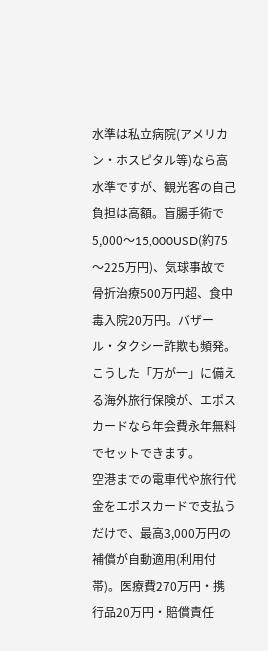水準は私立病院(アメリカン・ホスピタル等)なら高水準ですが、観光客の自己負担は高額。盲腸手術で5,000〜15,000USD(約75〜225万円)、気球事故で骨折治療500万円超、食中毒入院20万円。バザール・タクシー詐欺も頻発。こうした「万が一」に備える海外旅行保険が、エポスカードなら年会費永年無料でセットできます。
空港までの電車代や旅行代金をエポスカードで支払うだけで、最高3,000万円の補償が自動適用(利用付帯)。医療費270万円・携行品20万円・賠償責任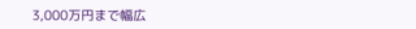3,000万円まで幅広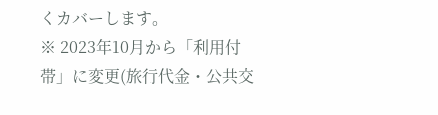くカバーします。
※ 2023年10月から「利用付帯」に変更(旅行代金・公共交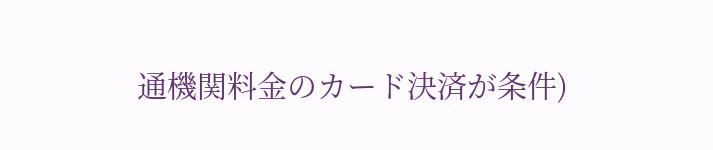通機関料金のカード決済が条件)